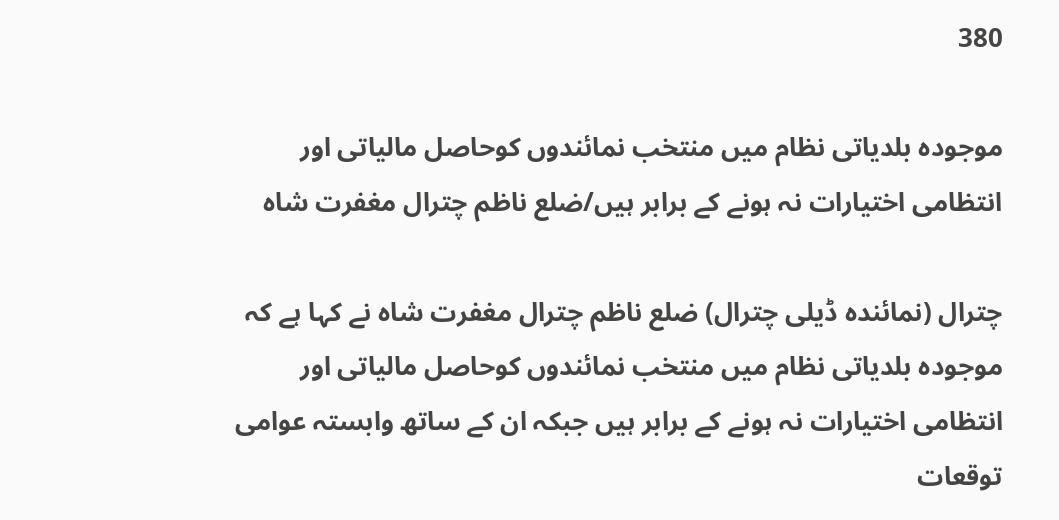380

موجودہ بلدیاتی نظام میں منتخب نمائندوں کوحاصل مالیاتی اور انتظامی اختیارات نہ ہونے کے برابر ہیں/ضلع ناظم چترال مغفرت شاہ

چترال (نمائندہ ڈیلی چترال) ضلع ناظم چترال مغفرت شاہ نے کہا ہے کہ موجودہ بلدیاتی نظام میں منتخب نمائندوں کوحاصل مالیاتی اور انتظامی اختیارات نہ ہونے کے برابر ہیں جبکہ ان کے ساتھ وابستہ عوامی توقعات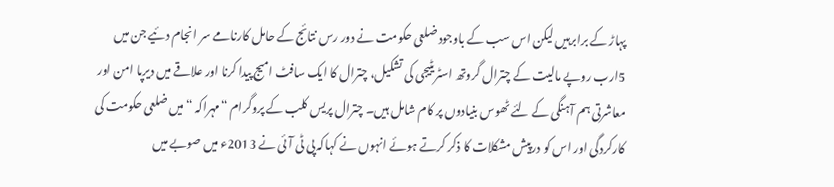پہاڑ کے برابرہیں لیکن اس سب کے باوجود ضلعی حکومت نے دور رس نتائج کے حامل کارنامے سر انجام دئیے جن میں 5ارب روپے مالیت کے چترال گروتھ اسٹریٹیجی کی تشکیل، چترال کا ایک سافٹ امیج پیدا کرنا اور علاقے میں دیرپا امن اور معاشرتی ہم آہنگی کے لئے ٹھوس بنیادوں پر کام شامل ہیں۔ چترال پریس کلب کے پروگرام “مہراکہ “میں ضلعی حکومت کی کارکردگی اور اس کو درپیش مشکلات کا ذکر کرتے ہوئے انہوں نے کہاکہ پی ٹی آئی نے 2013ء میں صوبے میں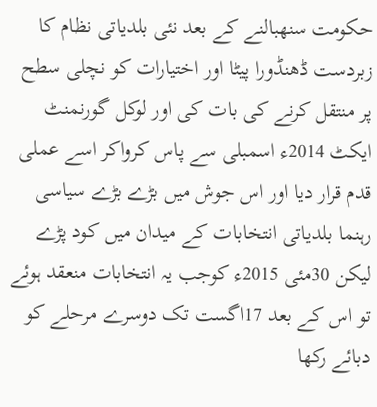حکومت سنھبالنے کے بعد نئی بلدیاتی نظام کا زبردست ڈھنڈورا پیٹا اور اختیارات کو نچلی سطح پر منتقل کرنے کی بات کی اور لوکل گورنمنٹ ایکٹ 2014ء اسمبلی سے پاس کرواکر اسے عملی قدم قرار دیا اور اس جوش میں بڑے بڑے سیاسی رہنما بلدیاتی انتخابات کے میدان میں کود پڑے لیکن 30مئی 2015ء کوجب یہ انتخابات منعقد ہوئے تو اس کے بعد 17اگست تک دوسرے مرحلے کو دبائے رکھا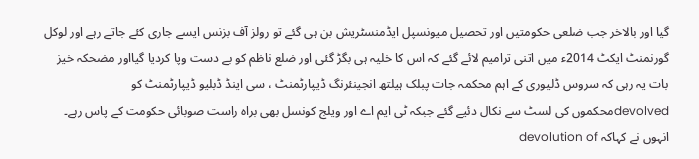گیا اور بالاخر جب ضلعی حکومتیں اور تحصیل میونسپل ایڈمنسٹریش بن ہی گئے تو رولز آف بزنس ایسے جاری کئے جاتے رہے اور لوکل گورنمنٹ ایکٹ 2014ء میں اتنی ترامیم لائے گئے کہ اس کا خلیہ ہی بگڑ گئی اور ضلع ناظم کو بے دست وپا کردیا گیااور مضحکہ خیز بات یہ رہی کہ سروس ڈلیوری کے اہم محکمہ جات پبلک ہیلتھ انجینئرنگ ڈیپارٹمنٹ ، سی اینڈ ڈبلیو ڈیپارٹمنٹ کو devolvedمحکموں کی لسٹ سے نکال دئیے گئے جبکہ ٹی ایم اے اور ویلج کونسل بھی براہ راست صوبائی حکومت کے پاس رہے۔ انہوں نے کہاکہ devolution of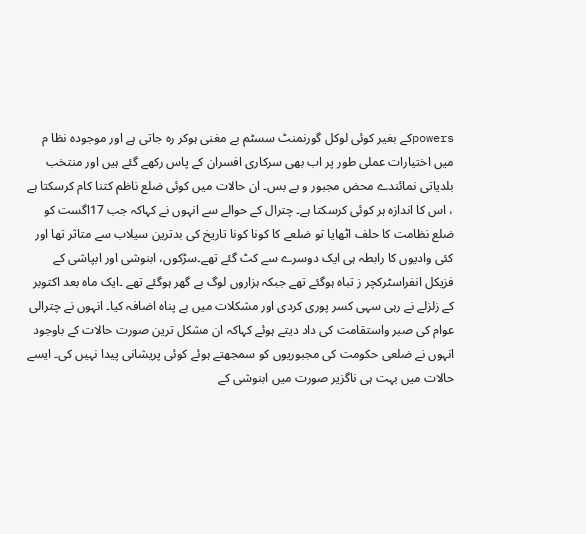powersکے بغیر کوئی لوکل گورنمنٹ سسٹم بے مغنی ہوکر رہ جاتی ہے اور موجودہ نظا م میں اختیارات عملی طور پر اب بھی سرکاری افسران کے پاس رکھے گئے ہیں اور منتخب بلدیاتی نمائندے محض مجبور و بے بس۔ ان حالات میں کوئی ضلع ناظم کتنا کام کرسکتا ہے ، اس کا اندازہ ہر کوئی کرسکتا ہے۔ چترال کے حوالے سے انہوں نے کہاکہ جب 17اگست کو ضلع نظامت کا حلف اٹھایا تو ضلعے کا کونا کونا تاریخ کی بدترین سیلاب سے متاثر تھا اور کئی وادیوں کا رابطہ ہی ایک دوسرے سے کٹ گئے تھے۔سڑکوں، ابنوشی اور ابپاشی کے فزیکل انفراسٹرکچر ز تباہ ہوگئے تھے جبکہ ہزاروں لوگ بے گھر ہوگئے تھے ۔ایک ماہ بعد اکتوبر کے زلزلے نے رہی سہی کسر پوری کردی اور مشکلات میں بے پناہ اضافہ کیا۔ انہوں نے چترالی عوام کی صبر واستقامت کی داد دیتے ہوئے کہاکہ ان مشکل ترین صورت حالات کے باوجود انہوں نے ضلعی حکومت کی مجبوریوں کو سمجھتے ہوئے کوئی پریشانی پیدا نہیں کی۔ ایسے حالات میں بہت ہی ناگزیر صورت میں ابنوشی کے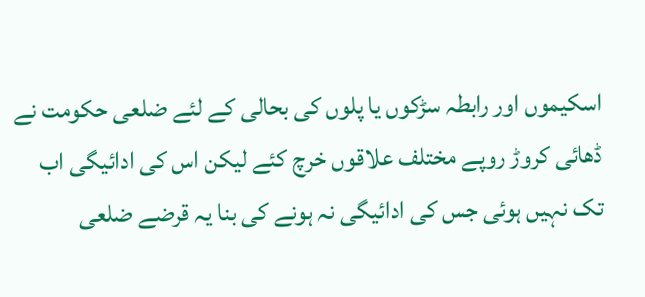اسکیموں اور رابطہ سڑکوں یا پلوں کی بحالی کے لئے ضلعی حکومت نے ڈھائی کروڑ روپے مختلف علاقوں خرچ کئے لیکن اس کی ادائیگی اب تک نہیں ہوئی جس کی ادائیگی نہ ہونے کی بنا یہ قرضے ضلعی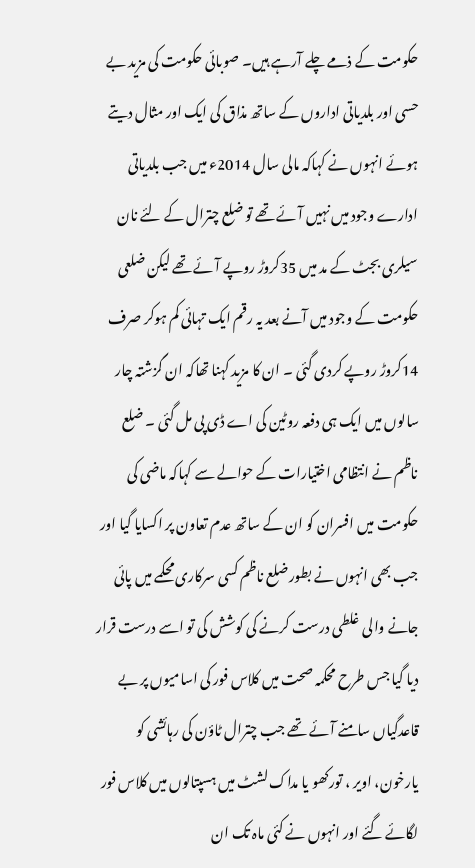حکومت کے ذمے چلے آرہے ہیں۔ صوبائی حکومت کی مزید بے حسی اور بلدیاتی اداروں کے ساتھ مذاق کی ایک اور مثال دیتے ہوئے انہوں نے کہاکہ مالی سال 2014ء میں جب بلدیاتی ادارے وجود میں نہیں آئے تھے تو ضلع چترال کے لئے نان سیلری بجٹ کے مد میں 35کروڑ روپے آئے تھے لیکن ضلعی حکومت کے وجود میں آنے بعد یہ رقم ایک تہائی کم ہوکر صرف 14کروڑ روپے کردی گئی ۔ ان کا مزید کہنا تھاکہ ان گزشتہ چار سالوں میں ایک ہی دفعہ روٹین کی اے ڈی پی مل گئی ۔ ضلع ناظم نے انتظامی اختیارات کے حوالے سے کہاکہ ماضی کی حکومت میں افسران کو ان کے ساتھ عدم تعاون پر اکسایا گیا اور جب بھی انہوں نے بطور ضلع ناظم کسی سرکاری محکمے میں پائی جانے والی غلطی درست کرنے کی کوشش کی تو اسے درست قرار دیا گیا جس طرح محکمہ صحت میں کلاس فور کی اسامیوں پر بے قاعدگیاں سامنے آئے تھے جب چترال ٹاؤن کی رہائشی کو یارخون، اویر ، تورکھو یا مداک لشٹ میں ہسپتالوں میں کلاس فور لگائے گئے اور انہوں نے کئی ماہ تک ان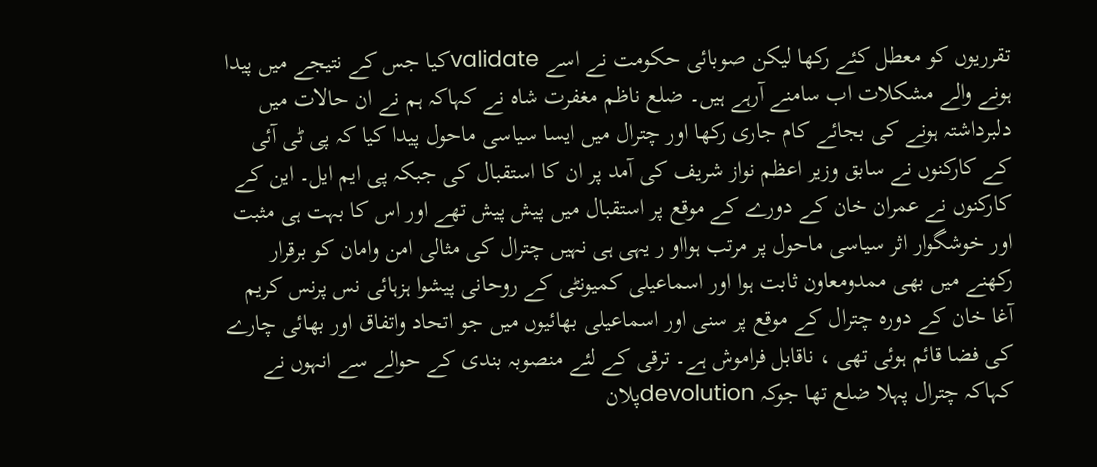تقرریوں کو معطل کئے رکھا لیکن صوبائی حکومت نے اسے validateکیا جس کے نتیجے میں پیدا ہونے والے مشکلات اب سامنے آرہے ہیں۔ ضلع ناظم مغفرت شاہ نے کہاکہ ہم نے ان حالات میں دلبرداشتہ ہونے کی بجائے کام جاری رکھا اور چترال میں ایسا سیاسی ماحول پیدا کیا کہ پی ٹی آئی کے کارکنوں نے سابق وزیر اعظم نواز شریف کی آمد پر ان کا استقبال کی جبکہ پی ایم ایل۔ این کے کارکنوں نے عمران خان کے دورے کے موقع پر استقبال میں پیش پیش تھے اور اس کا بہت ہی مثبت اور خوشگوار اثر سیاسی ماحول پر مرتب ہوااو ر یہی ہی نہیں چترال کی مثالی امن وامان کو برقرار رکھنے میں بھی ممدومعاون ثابت ہوا اور اسماعیلی کمیونٹی کے روحانی پیشوا ہزہائی نس پرنس کریم آغا خان کے دورہ چترال کے موقع پر سنی اور اسماعیلی بھائیوں میں جو اتحاد واتفاق اور بھائی چارے کی فضا قائم ہوئی تھی ، ناقابل فراموش ہے۔ ترقی کے لئے منصوبہ بندی کے حوالے سے انہوں نے کہاکہ چترال پہلا ضلع تھا جوکہ devolutionپلان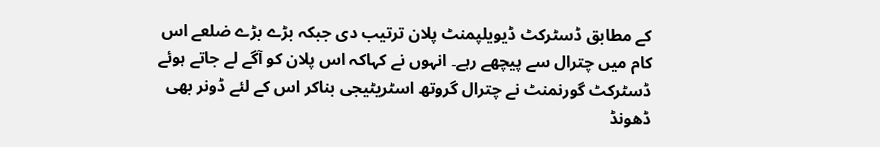کے مطابق ڈسٹرکٹ ڈیویلپمنٹ پلان ترتیب دی جبکہ بڑے بڑے ضلعے اس کام میں چترال سے پیچھے رہے۔ انہوں نے کہاکہ اس پلان کو آگے لے جاتے ہوئے ڈسٹرکٹ گورنمنٹ نے چترال گروتھ اسٹریٹیجی بناکر اس کے لئے ڈونر بھی ڈھونڈ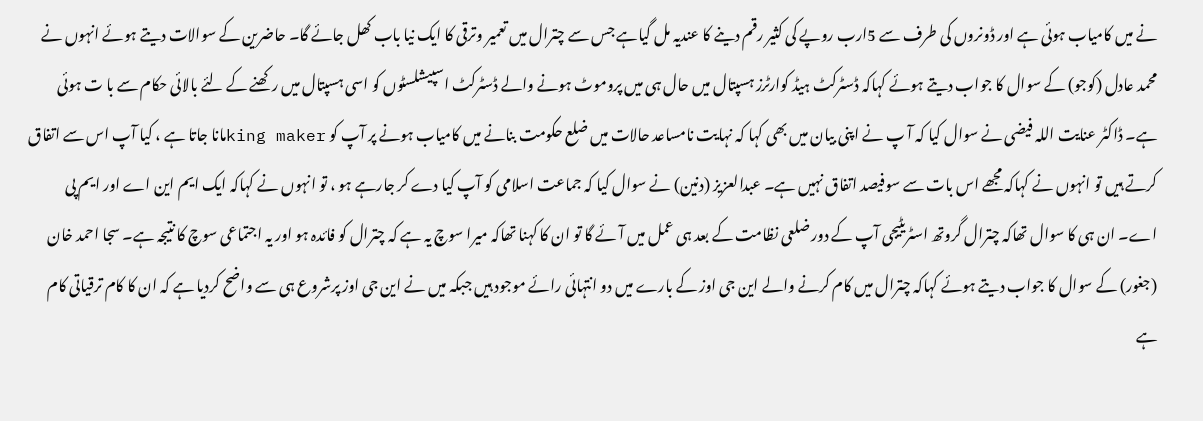نے میں کامیاب ہوئی ہے اور ڈونروں کی طرف سے 5ارب روپے کی کثیر رقم دینے کا عندیہ مل گیاہے جس سے چترال میں تعمیر وترقی کا ایک نیا باب کھل جائے گا۔ حاضرین کے سوالات دیتے ہوئے انہوں نے محمد عادل (کوجو) کے سوال کا جواب دیتے ہوئے کہاکہ ڈسٹرکٹ ہیڈ کوارٹرز ہسپتال میں حال ہی میں پروموٹ ہونے والے ڈسٹرکٹ اسپیشلسٹوں کو اسی ہسپتال میں رکھنے کے لئے بالائی حکام سے با ت ہوئی ہے۔ ڈاکٹر عنایت اللہ فیضی نے سوال کیا کہ آ پ نے اپنی بیان میں بھی کہا کہ نہایت نامساعد حالات میں ضلع حکومت بنانے میں کامیاب ہونے پر آپ کو king makerمانا جاتا ہے ، کیا آپ اس سے اتفاق کرتے ہیں تو انہوں نے کہاکہ مجھے اس بات سے سوفیصد اتفاق نہیں ہے۔ عبدالعزیز (دنین) نے سوال کیا کہ جماعت اسلامی کو آپ کیا دے کر جارہے ہو ، تو انہوں نے کہاکہ ایک ایم این اے اور ایم پی اے۔ ان ہی کا سوال تھاکہ چترال گروتھ اسٹریٹیجی آپ کے دور ضلعی نظامت کے بعد ہی عمل میں آئے گا تو ان کا کہنا تھاکہ میرا سوچ یہ ہے کہ چترال کو فائدہ ہو اور یہ اجتماعی سوچ کا نتیجہ ہے۔ سجا احمد خان (جغور) کے سوال کا جواب دیتے ہوئے کہاکہ چترال میں کام کرنے والے این جی اوز کے بارے میں دو انتہائی رائے موجود ہیں جبکہ میں نے این جی اوز پرشروع ہی سے واضح کردیا ہے کہ ان کا کام ترقیاتی کام ہے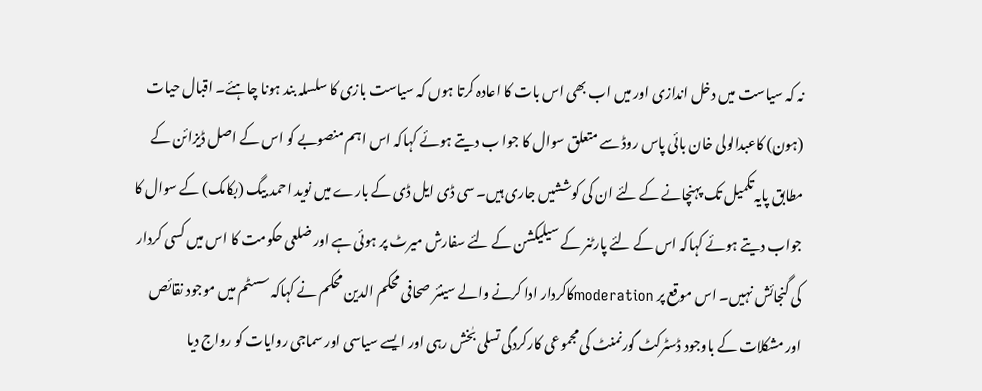نہ کہ سیاست میں دخل اندازی اور میں اب بھی اس بات کا اعادہ کرتا ہوں کہ سیاست بازی کا سلسلہ بند ہونا چاہئے۔ اقبال حیات (ہون) کاعبدالولی خان بائی پاس روڈ سے متعلق سوال کا جوا ب دیتے ہوئے کہاکہ اس اہم منصوبے کو اس کے اصل ڈیزائن کے مطابق پایہ تکمیل تک پہنچانے کے لئے ان کی کوششیں جاری ہیں۔ سی ڈی ایل ڈی کے بارے میں نوید احمد بیگ (بکامک) کے سوال کا جواب دیتے ہوئے کہاکہ اس کے لئے پارٹنر کے سیلیکشن کے لئے سفارش میرٹ پر ہوئی ہے اور ضلعی حکومت کا اس میں کسی کردار کی گنجائش نہیں۔ اس موقع پر moderationکاکردار ادا کرنے والے سینئر صحافی محکم الدین محکم نے کہاکہ سسٹم میں موجود نقائص اور مشکلات کے باوجود ڈسٹرکٹ گورنمنٹ کی مجموعی کارکردگی تسلی بٰخش رہی اور ایسے سیاسی اور سماجی روایات کو رواج دیا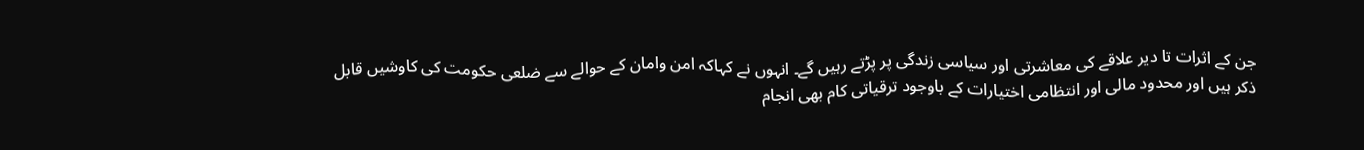جن کے اثرات تا دیر علاقے کی معاشرتی اور سیاسی زندگی پر پڑتے رہیں گے۔ انہوں نے کہاکہ امن وامان کے حوالے سے ضلعی حکومت کی کاوشیں قابل ذکر ہیں اور محدود مالی اور انتظامی اختیارات کے باوجود ترقیاتی کام بھی انجام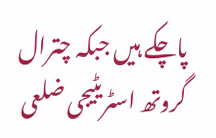پاچکے ہیں جبکہ چترال گروتھ اسٹریٹیجی ضلعی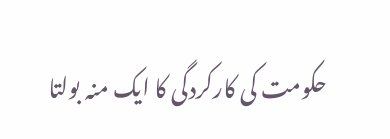حکومت کی کارکردگی کا ایک منہ بولتا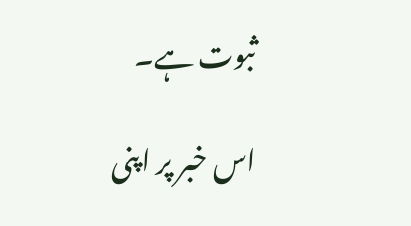ثبوت ہے۔

اس خبر پر اپنی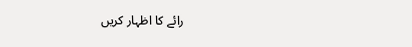رائے کا اظہار کریں